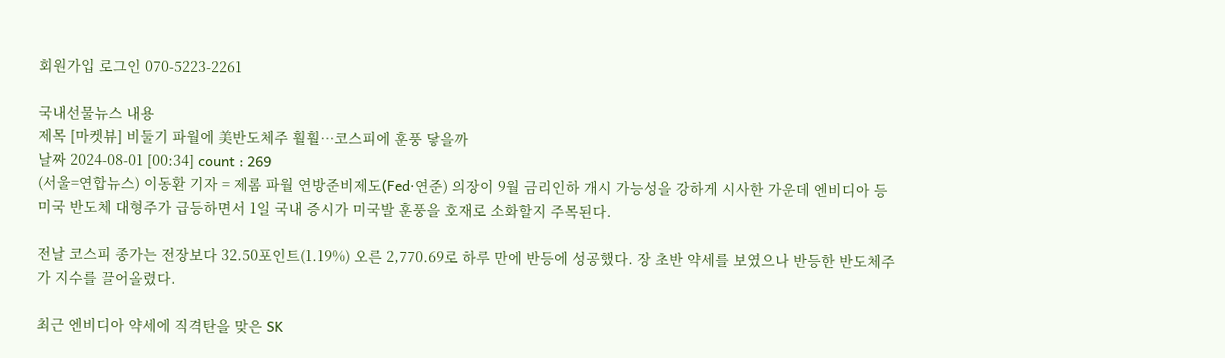회원가입 로그인 070-5223-2261

국내선물뉴스 내용
제목 [마켓뷰] 비둘기 파월에 美반도체주 훨훨…코스피에 훈풍 닿을까
날짜 2024-08-01 [00:34] count : 269
(서울=연합뉴스) 이동환 기자 = 제롬 파월 연방준비제도(Fed·연준) 의장이 9월 금리인하 개시 가능성을 강하게 시사한 가운데 엔비디아 등 미국 반도체 대형주가 급등하면서 1일 국내 증시가 미국발 훈풍을 호재로 소화할지 주목된다.

전날 코스피 종가는 전장보다 32.50포인트(1.19%) 오른 2,770.69로 하루 만에 반등에 성공했다. 장 초반 약세를 보였으나 반등한 반도체주가 지수를 끌어올렸다.

최근 엔비디아 약세에 직격탄을 맞은 SK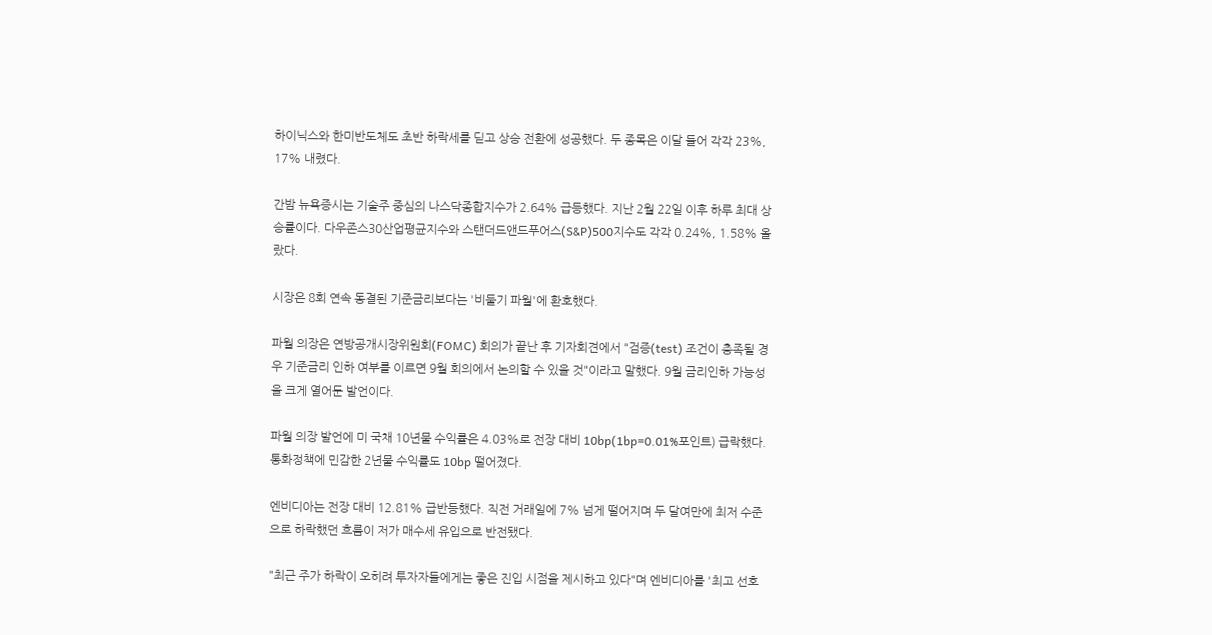하이닉스와 한미반도체도 초반 하락세를 딛고 상승 전환에 성공했다. 두 종목은 이달 들어 각각 23%, 17% 내렸다.

간밤 뉴욕증시는 기술주 중심의 나스닥종합지수가 2.64% 급등했다. 지난 2월 22일 이후 하루 최대 상승률이다. 다우존스30산업평균지수와 스탠더드앤드푸어스(S&P)500지수도 각각 0.24%, 1.58% 올랐다.

시장은 8회 연속 동결된 기준금리보다는 '비둘기 파월'에 환호했다.

파월 의장은 연방공개시장위원회(FOMC) 회의가 끝난 후 기자회견에서 "검증(test) 조건이 충족될 경우 기준금리 인하 여부를 이르면 9월 회의에서 논의할 수 있을 것"이라고 말했다. 9월 금리인하 가능성을 크게 열어둔 발언이다.

파월 의장 발언에 미 국채 10년물 수익률은 4.03%로 전장 대비 10bp(1bp=0.01%포인트) 급락했다. 통화정책에 민감한 2년물 수익률도 10bp 떨어졌다.

엔비디아는 전장 대비 12.81% 급반등했다. 직전 거래일에 7% 넘게 떨어지며 두 달여만에 최저 수준으로 하락했던 흐름이 저가 매수세 유입으로 반전됐다.

"최근 주가 하락이 오히려 투자자들에게는 좋은 진입 시점을 제시하고 있다"며 엔비디아를 '최고 선호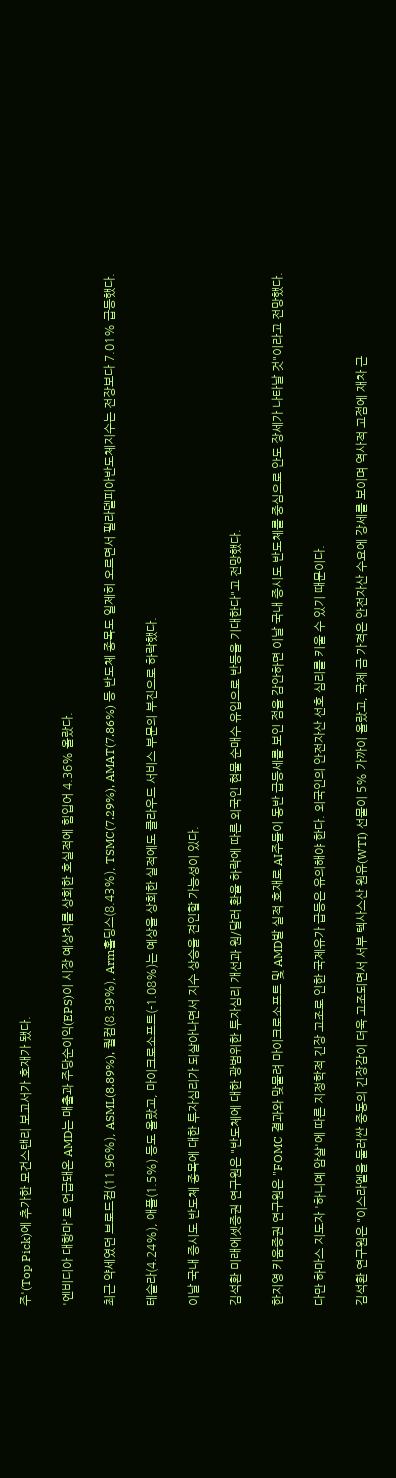주'(Top Pick)에 추가한 모건스탠리 보고서가 호재가 됐다.

'엔비디아 대항마'로 언급돼온 AMD는 매출과 주당순이익(EPS)이 시장 예상치를 상회한 호실적에 힘입어 4.36% 올랐다.

최근 약세였던 브로드컴(11.96%), ASML(8.89%), 퀄컴(8.39%), Arm홀딩스(8.43%), TSMC(7.29%), AMAT(7.86%) 등 반도체 종목도 일제히 오르면서 필라델피아반도체지수는 전장보다 7.01% 급등했다.

테슬라(4.24%), 애플(1.5%) 등도 올랐고, 마이크로소프트(-1.08%)는 예상을 상회한 실적에도 클라우드 서비스 부문의 부진으로 하락했다.

이날 국내 증시도 반도체 종목에 대한 투자심리가 되살아나면서 지수 상승을 견인할 가능성이 있다.

김석환 미래에셋증권 연구원은 "반도체에 대한 광범위한 투자심리 개선과 원/달러 환율 하락에 따른 외국인 현물 순매수 유입으로 반등을 기대한다"고 전망했다.

한지영 키움증권 연구원은 "FOMC 결과와 맞물려 마이크로소프트 및 AMD발 실적 호재로 AI주들이 동반 급등세를 보인 점을 감안하면 이날 국내 증시도 반도체를 중심으로 안도 장세가 나타날 것"이라고 전망했다.

다만 하마스 지도자 '하니예 암살'에 따른 지정학적 긴장 고조로 인한 국제유가 급등은 유의해야 한다. 외국인의 안전자산 선호 심리를 키울 수 있기 때문이다.

김석환 연구원은 "이스라엘을 둘러싼 중동의 긴장감이 더욱 고조되면서 서부 텍사스산 원유(WTI) 선물이 5% 가까이 올랐고, 국제 금 가격은 안전자산 수요에 강세를 보이며 역사적 고점에 재차 근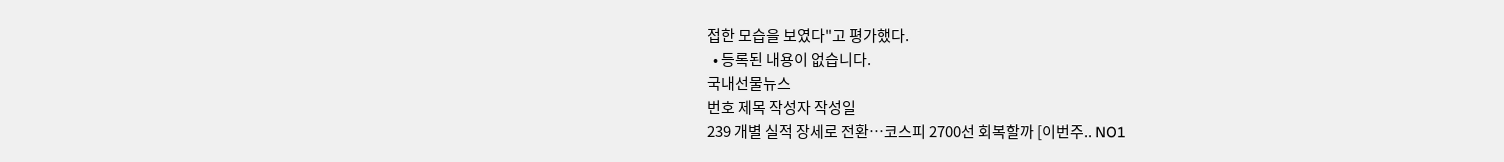접한 모습을 보였다"고 평가했다.
  • 등록된 내용이 없습니다.
국내선물뉴스
번호 제목 작성자 작성일
239 개별 실적 장세로 전환…코스피 2700선 회복할까 [이번주.. NO1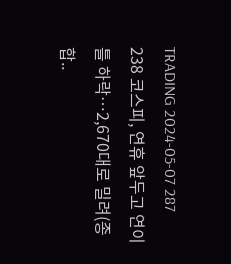TRADING 2024-05-07 287
238 코스피, 연휴 앞두고 연이틀 하락…2,670대로 밀려(종합..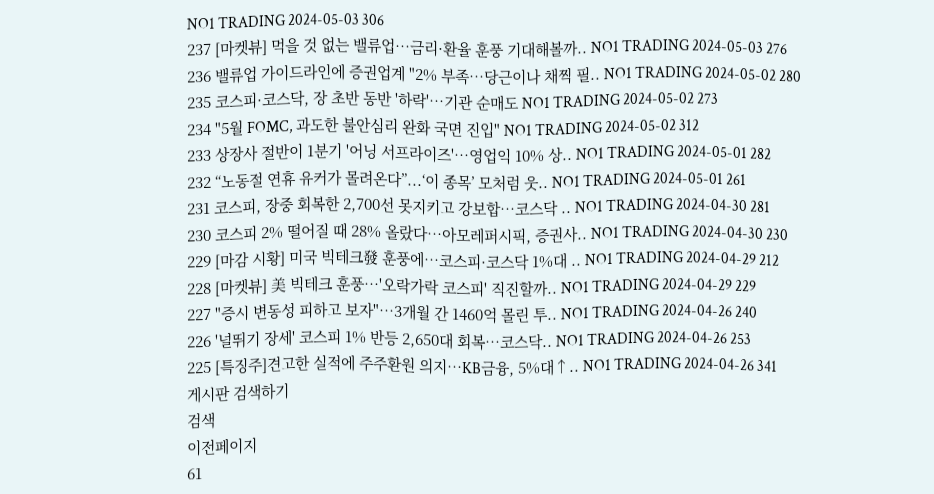NO1 TRADING 2024-05-03 306
237 [마켓뷰] 먹을 것 없는 밸류업…금리·환율 훈풍 기대해볼까.. NO1 TRADING 2024-05-03 276
236 밸류업 가이드라인에 증권업계 "2% 부족…당근이나 채찍 필.. NO1 TRADING 2024-05-02 280
235 코스피·코스닥, 장 초반 동반 '하락'…기관 순매도 NO1 TRADING 2024-05-02 273
234 "5월 FOMC, 과도한 불안심리 완화 국면 진입" NO1 TRADING 2024-05-02 312
233 상장사 절반이 1분기 '어닝 서프라이즈'…영업익 10% 상.. NO1 TRADING 2024-05-01 282
232 “노동절 연휴 유커가 몰려온다”...‘이 종목’ 모처럼 웃.. NO1 TRADING 2024-05-01 261
231 코스피, 장중 회복한 2,700선 못지키고 강보합…코스닥 .. NO1 TRADING 2024-04-30 281
230 코스피 2% 떨어질 때 28% 올랐다…아모레퍼시픽, 증권사.. NO1 TRADING 2024-04-30 230
229 [마감 시황] 미국 빅테크發 훈풍에…코스피·코스닥 1%대 .. NO1 TRADING 2024-04-29 212
228 [마켓뷰] 美 빅테크 훈풍…'오락가락 코스피' 직진할까.. NO1 TRADING 2024-04-29 229
227 "증시 변동성 피하고 보자"…3개월 간 1460억 몰린 투.. NO1 TRADING 2024-04-26 240
226 '널뛰기 장세' 코스피 1% 반등 2,650대 회복…코스닥.. NO1 TRADING 2024-04-26 253
225 [특징주]견고한 실적에 주주환원 의지…KB금융, 5%대↑.. NO1 TRADING 2024-04-26 341
게시판 검색하기
검색
이전페이지
61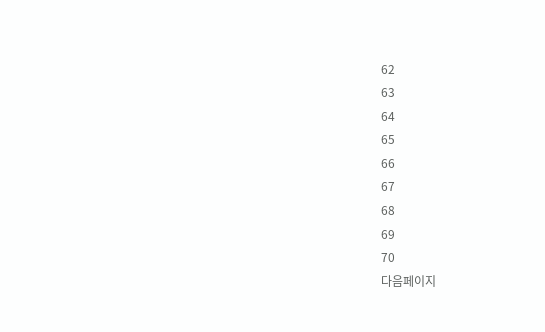62
63
64
65
66
67
68
69
70
다음페이지